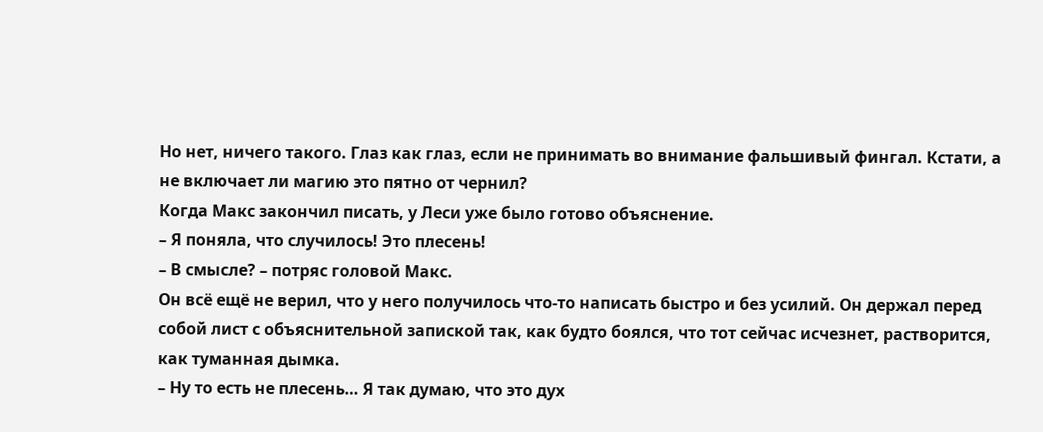Но нет, ничего такого. Глаз как глаз, если не принимать во внимание фальшивый фингал. Кстати, а не включает ли магию это пятно от чернил?
Когда Макс закончил писать, у Леси уже было готово объяснение.
– Я поняла, что случилось! Это плесень!
– В смысле? – потряс головой Макс.
Он всё ещё не верил, что у него получилось что-то написать быстро и без усилий. Он держал перед собой лист с объяснительной запиской так, как будто боялся, что тот сейчас исчезнет, растворится, как туманная дымка.
– Ну то есть не плесень… Я так думаю, что это дух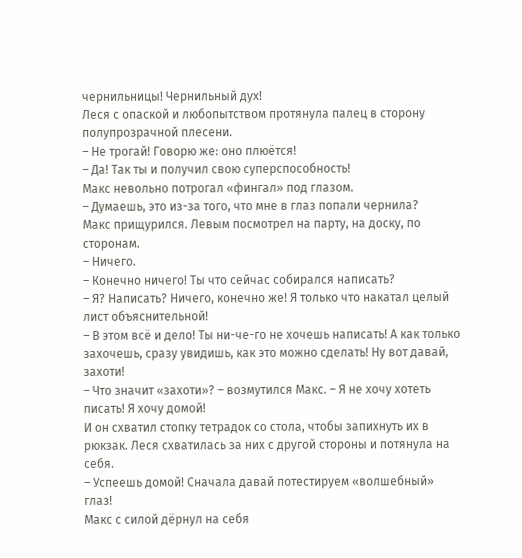чернильницы! Чернильный дух!
Леся с опаской и любопытством протянула палец в сторону полупрозрачной плесени.
– Не трогай! Говорю же: оно плюётся!
– Да! Так ты и получил свою суперспособность!
Макс невольно потрогал «фингал» под глазом.
– Думаешь, это из-за того, что мне в глаз попали чернила?
Макс прищурился. Левым посмотрел на парту, на доску, по сторонам.
– Ничего.
– Конечно ничего! Ты что сейчас собирался написать?
– Я? Написать? Ничего, конечно же! Я только что накатал целый лист объяснительной!
– В этом всё и дело! Ты ни-че-го не хочешь написать! А как только захочешь, сразу увидишь, как это можно сделать! Ну вот давай, захоти!
– Что значит «захоти»? – возмутился Макс. – Я не хочу хотеть писать! Я хочу домой!
И он схватил стопку тетрадок со стола, чтобы запихнуть их в рюкзак. Леся схватилась за них с другой стороны и потянула на себя.
– Успеешь домой! Сначала давай потестируем «волшебный» глаз!
Макс с силой дёрнул на себя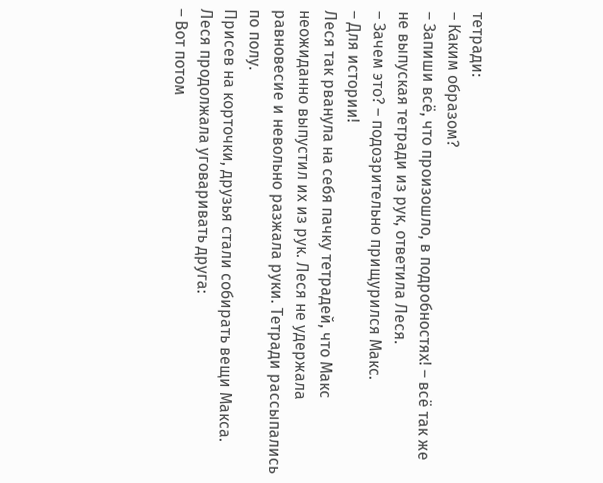тетради:
– Каким образом?
– Запиши всё, что произошло, в подробностях! – всё так же не выпуская тетради из рук, ответила Леся.
– Зачем это? – подозрительно прищурился Макс.
– Для истории!
Леся так рванула на себя пачку тетрадей, что Макс неожиданно выпустил их из рук. Леся не удержала равновесие и невольно разжала руки. Тетради рассыпались по полу.
Присев на корточки, друзья стали собирать вещи Макса. Леся продолжала уговаривать друга:
– Вот потом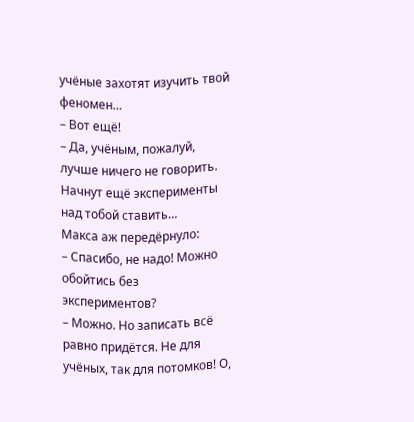учёные захотят изучить твой феномен…
– Вот ещё!
– Да, учёным, пожалуй, лучше ничего не говорить. Начнут ещё эксперименты над тобой ставить…
Макса аж передёрнуло:
– Спасибо, не надо! Можно обойтись без экспериментов?
– Можно. Но записать всё равно придётся. Не для учёных, так для потомков! О,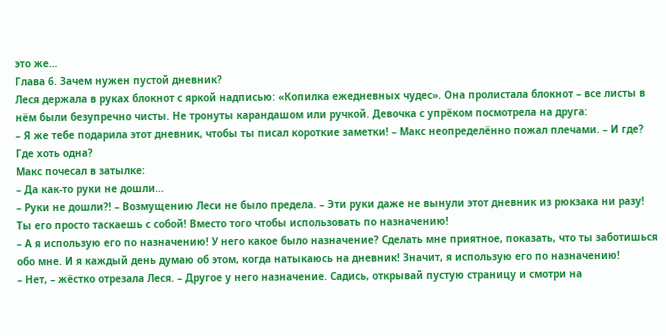это же…
Глава 6. Зачем нужен пустой дневник?
Леся держала в руках блокнот с яркой надписью: «Копилка ежедневных чудес». Она пролистала блокнот – все листы в нём были безупречно чисты. Не тронуты карандашом или ручкой. Девочка с упрёком посмотрела на друга:
– Я же тебе подарила этот дневник, чтобы ты писал короткие заметки! – Макс неопределённо пожал плечами. – И где? Где хоть одна?
Макс почесал в затылке:
– Да как-то руки не дошли…
– Руки не дошли?! – Возмущению Леси не было предела. – Эти руки даже не вынули этот дневник из рюкзака ни разу! Ты его просто таскаешь с собой! Вместо того чтобы использовать по назначению!
– А я использую его по назначению! У него какое было назначение? Сделать мне приятное, показать, что ты заботишься обо мне. И я каждый день думаю об этом, когда натыкаюсь на дневник! Значит, я использую его по назначению!
– Нет, – жёстко отрезала Леся. – Другое у него назначение. Садись, открывай пустую страницу и смотри на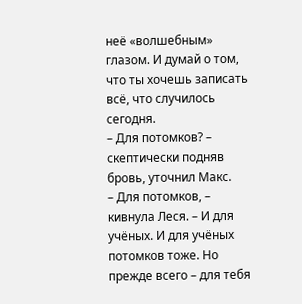неё «волшебным» глазом. И думай о том, что ты хочешь записать всё, что случилось сегодня.
– Для потомков? – скептически подняв бровь, уточнил Макс.
– Для потомков, – кивнула Леся. – И для учёных. И для учёных потомков тоже. Но прежде всего – для тебя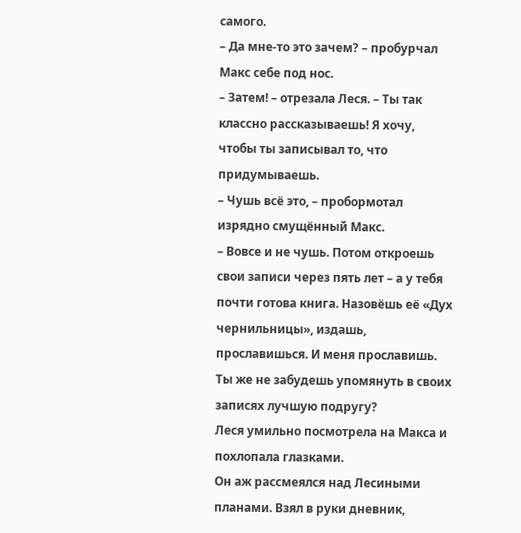самого.
– Да мне-то это зачем? – пробурчал Макс себе под нос.
– Затем! – отрезала Леся. – Ты так классно рассказываешь! Я хочу, чтобы ты записывал то, что придумываешь.
– Чушь всё это, – пробормотал изрядно смущённый Макс.
– Вовсе и не чушь. Потом откроешь свои записи через пять лет – а у тебя почти готова книга. Назовёшь её «Дух чернильницы», издашь, прославишься. И меня прославишь. Ты же не забудешь упомянуть в своих записях лучшую подругу?
Леся умильно посмотрела на Макса и похлопала глазками.
Он аж рассмеялся над Лесиными планами. Взял в руки дневник,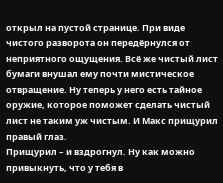открыл на пустой странице. При виде чистого разворота он передёрнулся от неприятного ощущения. Всё же чистый лист бумаги внушал ему почти мистическое отвращение. Ну теперь у него есть тайное оружие, которое поможет сделать чистый лист не таким уж чистым. И Макс прищурил правый глаз.
Прищурил – и вздрогнул. Ну как можно привыкнуть, что у тебя в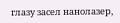глазу засел нанолазер,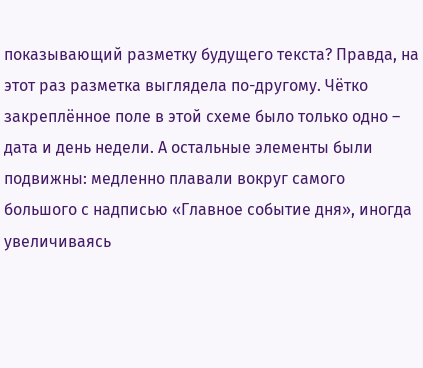показывающий разметку будущего текста? Правда, на этот раз разметка выглядела по-другому. Чётко закреплённое поле в этой схеме было только одно – дата и день недели. А остальные элементы были подвижны: медленно плавали вокруг самого большого с надписью «Главное событие дня», иногда увеличиваясь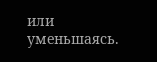или уменьшаясь.